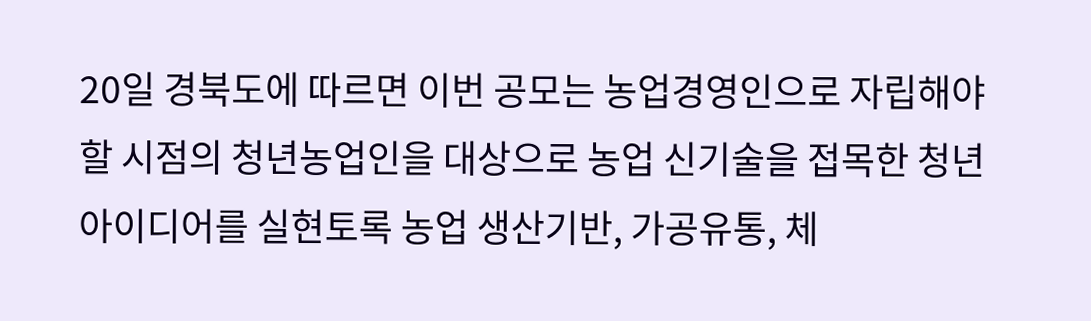20일 경북도에 따르면 이번 공모는 농업경영인으로 자립해야 할 시점의 청년농업인을 대상으로 농업 신기술을 접목한 청년 아이디어를 실현토록 농업 생산기반, 가공유통, 체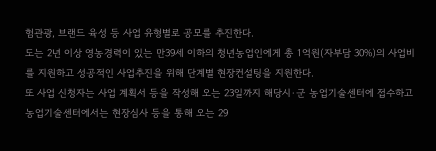험관광, 브랜드 육성 등 사업 유형별로 공모를 추진한다.
도는 2년 이상 영농경력이 있는 만39세 이하의 청년농업인에게 총 1억원(자부담 30%)의 사업비를 지원하고 성공적인 사업추진을 위해 단계별 현장컨설팅을 지원한다.
또 사업 신청자는 사업 계획서 등을 작성해 오는 23일까지 해당시·군 농업기술센터에 접수하고 농업기술센터에서는 현장심사 등을 통해 오는 29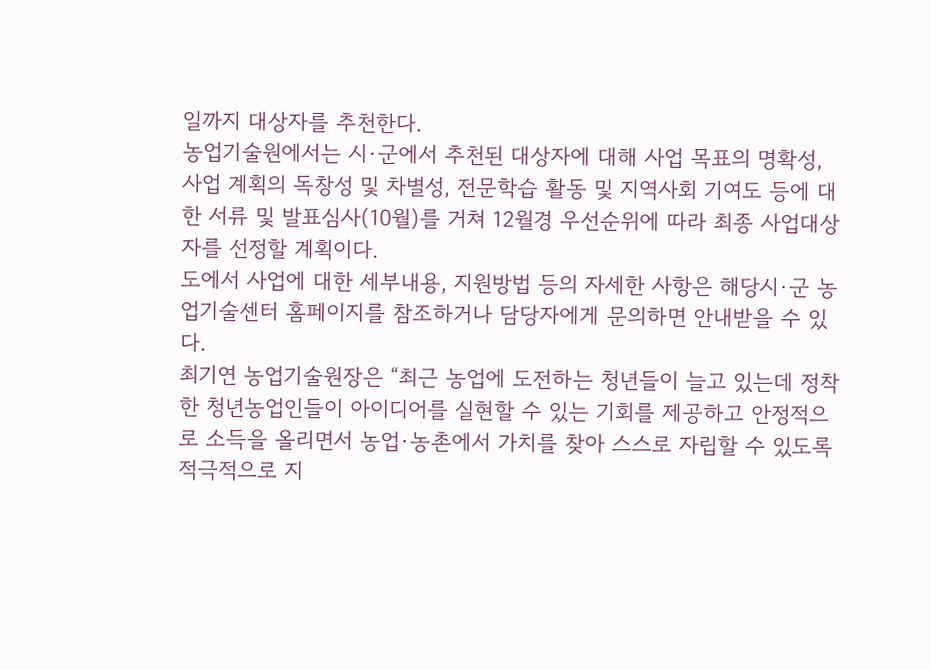일까지 대상자를 추천한다.
농업기술원에서는 시·군에서 추천된 대상자에 대해 사업 목표의 명확성, 사업 계획의 독창성 및 차별성, 전문학습 활동 및 지역사회 기여도 등에 대한 서류 및 발표심사(10월)를 거쳐 12월경 우선순위에 따라 최종 사업대상자를 선정할 계획이다.
도에서 사업에 대한 세부내용, 지원방법 등의 자세한 사항은 해당시·군 농업기술센터 홈페이지를 참조하거나 담당자에게 문의하면 안내받을 수 있다.
최기연 농업기술원장은 “최근 농업에 도전하는 청년들이 늘고 있는데 정착한 청년농업인들이 아이디어를 실현할 수 있는 기회를 제공하고 안정적으로 소득을 올리면서 농업·농촌에서 가치를 찾아 스스로 자립할 수 있도록 적극적으로 지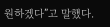원하겠다”고 말했다.